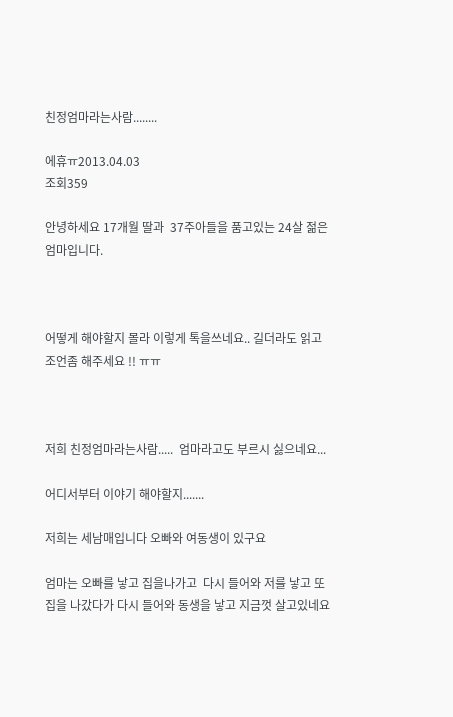친정엄마라는사람........

에휴ㅠ2013.04.03
조회359

안녕하세요 17개월 딸과  37주아들을 품고있는 24살 젊은엄마입니다.



어떻게 해야할지 몰라 이렇게 톡을쓰네요.. 길더라도 읽고 조언좀 해주세요 !! ㅠㅠ



저희 친정엄마라는사람.....  엄마라고도 부르시 싫으네요...

어디서부터 이야기 해야할지.......

저희는 세남매입니다 오빠와 여동생이 있구요

엄마는 오빠를 낳고 집을나가고  다시 들어와 저를 낳고 또 집을 나갔다가 다시 들어와 동생을 낳고 지금껏 살고있네요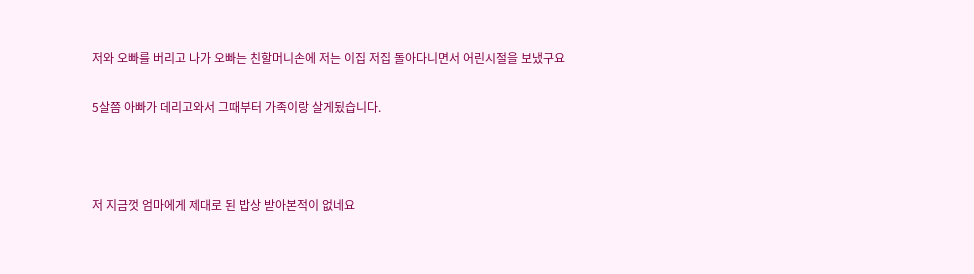저와 오빠를 버리고 나가 오빠는 친할머니손에 저는 이집 저집 돌아다니면서 어린시절을 보냈구요

5살쯤 아빠가 데리고와서 그때부터 가족이랑 살게됬습니다.



저 지금껏 엄마에게 제대로 된 밥상 받아본적이 없네요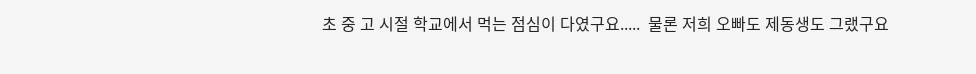초 중 고 시절 학교에서 먹는 점심이 다였구요.....  물론 저희 오빠도 제동생도 그랬구요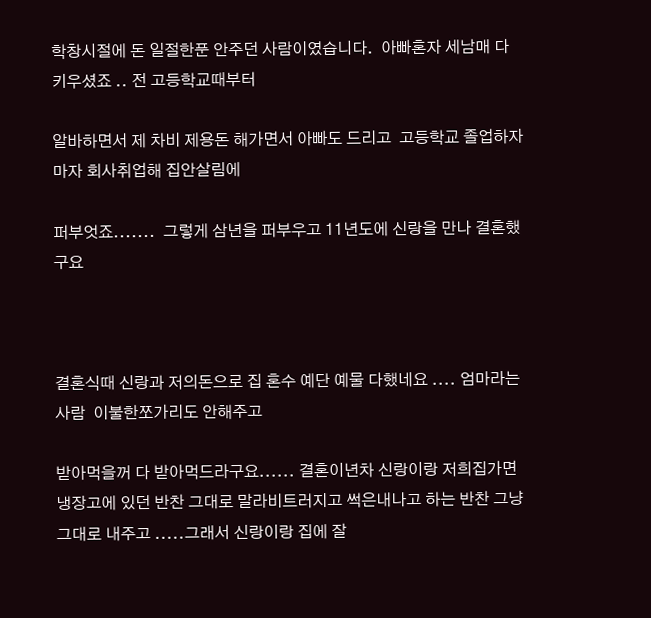학창시절에 돈 일절한푼 안주던 사람이였습니다.  아빠혼자 세남매 다 키우셨죠 .. 전 고등학교때부터

알바하면서 제 차비 제용돈 해가면서 아빠도 드리고  고등학교 졸업하자마자 회사취업해 집안살림에

퍼부엇죠.......  그렇게 삼년을 퍼부우고 11년도에 신랑을 만나 결혼했구요



결혼식때 신랑과 저의돈으로 집 혼수 예단 예물 다했네요 .... 엄마라는사람  이불한쪼가리도 안해주고

받아먹을꺼 다 받아먹드라구요...... 결혼이년차 신랑이랑 저희집가면 냉장고에 있던 반찬 그대로 말라비트러지고 썩은내나고 하는 반찬 그냥 그대로 내주고 .....그래서 신랑이랑 집에 잘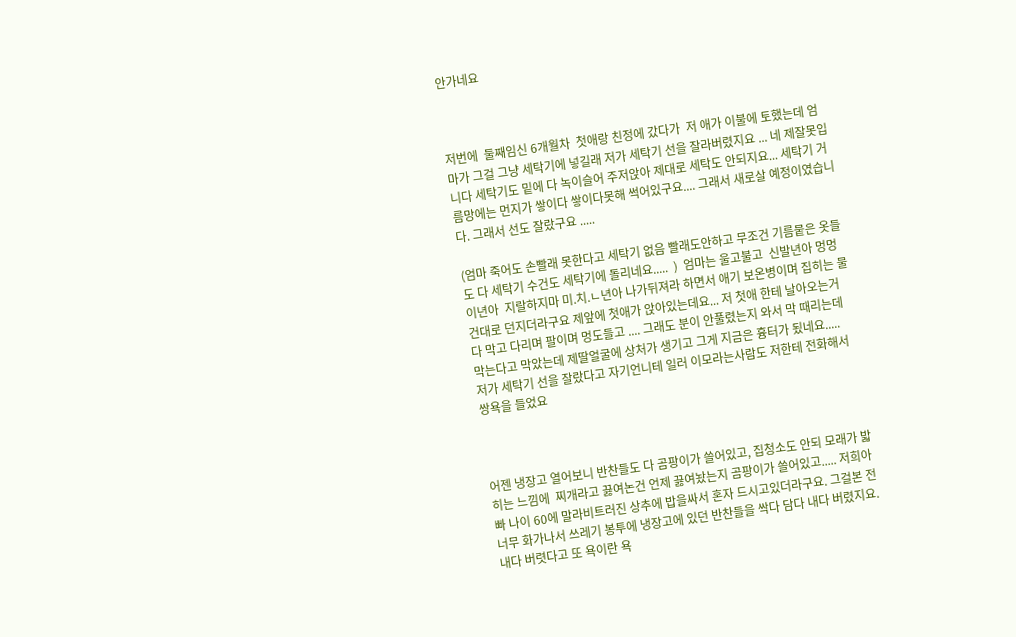안가네요



저번에  둘째임신 6개월차  첫애랑 친정에 갔다가  저 애가 이불에 토했는데 엄마가 그걸 그냥 세탁기에 넣길래 저가 세탁기 선을 잘라버렸지요 ... 네 제잘못입니다 세탁기도 밑에 다 녹이슬어 주저앉아 제대로 세탁도 안되지요... 세탁기 거름망에는 먼지가 쌓이다 쌓이다못해 썩어있구요.... 그래서 새로살 예정이였습니다. 그래서 선도 잘랐구요 .....

(엄마 죽어도 손빨래 못한다고 세탁기 없음 빨래도안하고 무조건 기름뭍은 옷들도 다 세탁기 수건도 세탁기에 돌리네요.....  )  엄마는 울고불고  신발년아 멍멍이년아  지랄하지마 미.치.ㄴ년아 나가뒤져라 하면서 애기 보온병이며 집히는 물건대로 던지더라구요 제앞에 첫애가 앉아있는데요... 저 첫애 한테 날아오는거 다 막고 다리며 팔이며 멍도들고 .... 그래도 분이 안풀렸는지 와서 막 때리는데  막는다고 막았는데 제딸얼굴에 상처가 생기고 그게 지금은 흉터가 됬네요.....  저가 세탁기 선을 잘랐다고 자기언니테 일러 이모라는사람도 저한테 전화해서 쌍욕을 들었요



어젠 냉장고 열어보니 반찬들도 다 곰팡이가 쓸어있고, 집청소도 안되 모래가 밟히는 느낌에  찌개라고 끓여논건 언제 끓여놨는지 곰팡이가 쓸어있고..... 저희아빠 나이 60에 말라비트러진 상추에 밥을싸서 혼자 드시고있더라구요. 그걸본 전 너무 화가나서 쓰레기 봉투에 냉장고에 있던 반찬들을 싹다 담다 내다 버렸지요. 내다 버렷다고 또 욕이란 욕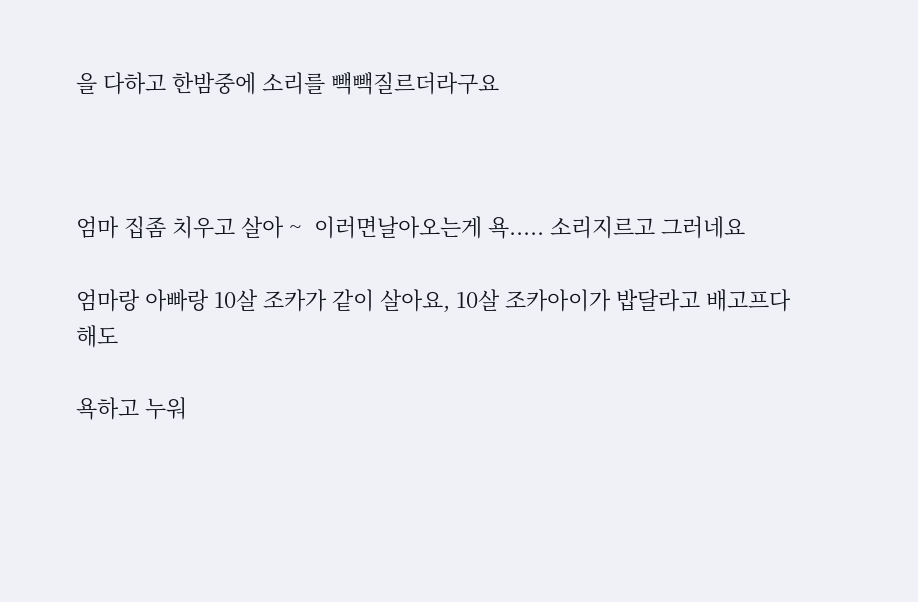을 다하고 한밤중에 소리를 빽빽질르더라구요



엄마 집좀 치우고 살아 ~  이러면날아오는게 욕..... 소리지르고 그러네요

엄마랑 아빠랑 10살 조카가 같이 살아요, 10살 조카아이가 밥달라고 배고프다해도

욕하고 누워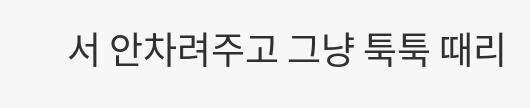서 안차려주고 그냥 툭툭 때리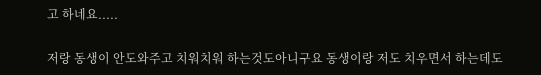고 하네요.....

저랑 동생이 안도와주고 치워치워 하는것도아니구요 동생이랑 저도 치우면서 하는데도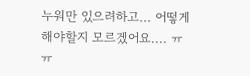누워만 있으려하고... 어떻게 해야할지 모르겠어요.... ㅠㅠ